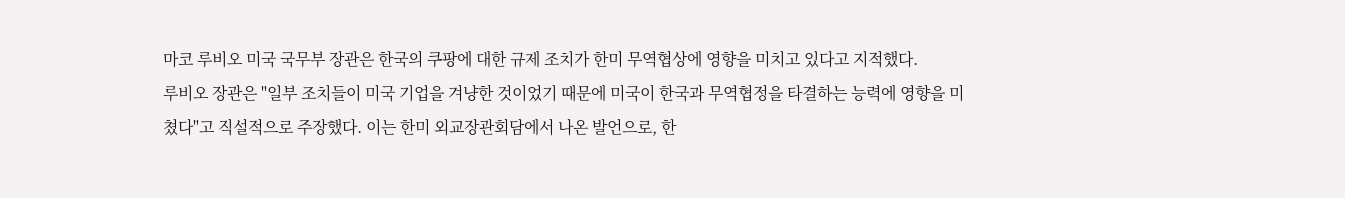마코 루비오 미국 국무부 장관은 한국의 쿠팡에 대한 규제 조치가 한미 무역협상에 영향을 미치고 있다고 지적했다.
루비오 장관은 "일부 조치들이 미국 기업을 겨냥한 것이었기 때문에 미국이 한국과 무역협정을 타결하는 능력에 영향을 미쳤다"고 직설적으로 주장했다. 이는 한미 외교장관회담에서 나온 발언으로, 한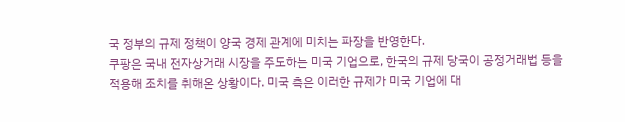국 정부의 규제 정책이 양국 경제 관계에 미치는 파장을 반영한다.
쿠팡은 국내 전자상거래 시장을 주도하는 미국 기업으로, 한국의 규제 당국이 공정거래법 등을 적용해 조치를 취해온 상황이다. 미국 측은 이러한 규제가 미국 기업에 대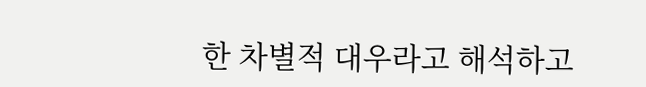한 차별적 대우라고 해석하고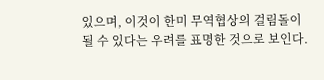있으며, 이것이 한미 무역협상의 걸림돌이 될 수 있다는 우려를 표명한 것으로 보인다.